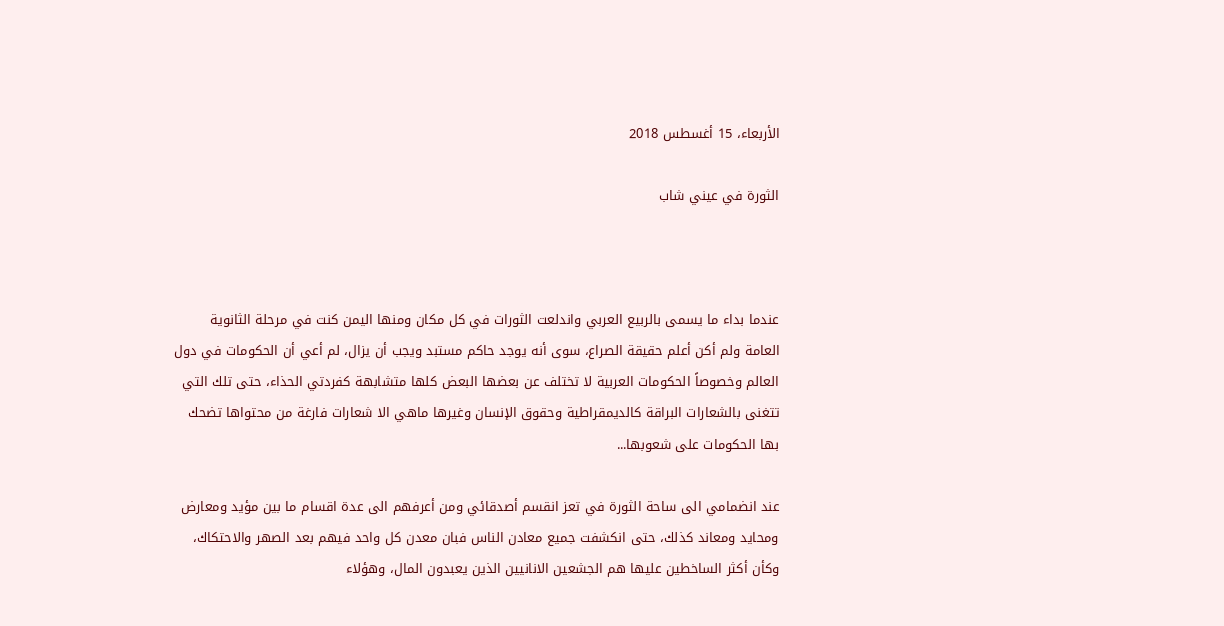الأربعاء، 15 أغسطس 2018

الثورة في عيني شاب



عندما بداء ما يسمى بالربيع العربي واندلعت الثورات في كل مكان ومنها اليمن كنت في مرحلة الثانوية العامة ولم أكن أعلم حقيقة الصراع، سوى أنه يوجد حاكم مستبد ويجب أن يزال، لم أعي أن الحكومات في دول العالم وخصوصاً الحكومات العربية لا تختلف عن بعضها البعض كلها متشابهة كفردتي الحذاء، حتى تلك التي تتغنى بالشعارات البراقة كالديمقراطية وحقوق الإنسان وغيرها ماهي الا شعارات فارغة من محتواها تضحك بها الحكومات على شعوبها...

عند انضمامي الى ساحة الثورة في تعز انقسم أصدقائي ومن أعرفهم الى عدة اقسام ما بين مؤيد ومعارض ومحايد ومعاند كذلك، حتى انكشفت جميع معادن الناس فبان معدن كل واحد فيهم بعد الصهر والاحتكاك، وكأن أكثر الساخطين عليها هم الجشعين الانانيين الذين يعبدون المال، وهؤلاء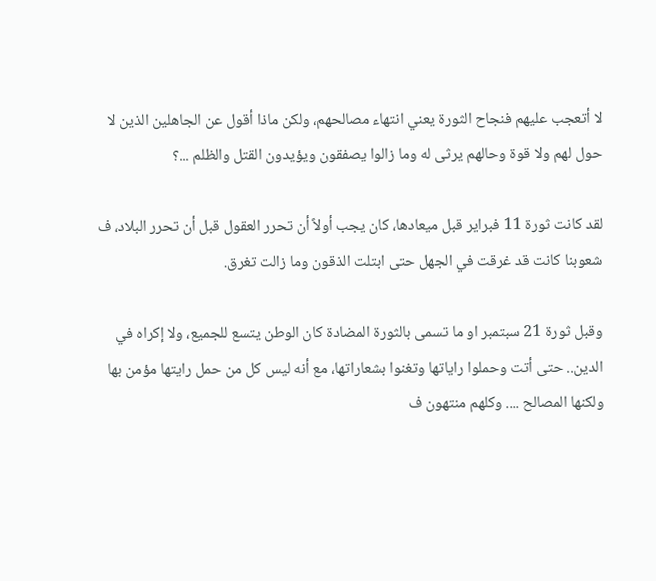لا أتعجب عليهم فنجاح الثورة يعني انتهاء مصالحهم، ولكن ماذا أقول عن الجاهلين الذين لا حول لهم ولا قوة وحالهم يرثى له وما زالوا يصفقون ويؤيدون القتل والظلم ...؟

لقد كانت ثورة 11 فبراير قبل ميعادها، كان يجب أولاً أن تحرر العقول قبل أن تحرر البلاد، ف شعوبنا كانت قد غرقت في الجهل حتى ابتلت الذقون وما زالت تغرق.

وقبل ثورة 21 سبتمبر او ما تسمى بالثورة المضادة كان الوطن يتسع للجميع، ولا إكراه في الدين.. حتى أتت وحملوا راياتها وتغنوا بشعاراتها، مع أنه ليس كل من حمل رايتها مؤمن بها ولكنها المصالح .... وكلهم منتهون ف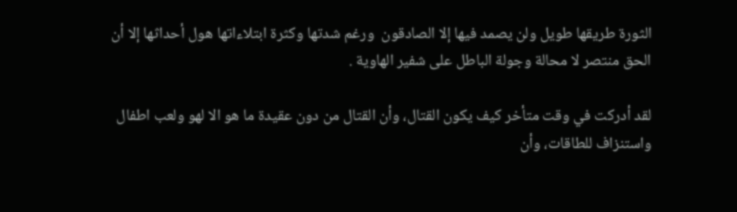الثورة طريقها طويل ولن يصمد فيها إلا الصادقون  ورغم شدتها وكثرة ابتلاءاتها هول أحداثها إلا أن الحق منتصر لا محالة وجولة الباطل على شفير الهاوية .

لقد أدركت في وقت متأخر كيف يكون القتال، وأن القتال من دون عقيدة ما هو الا لهو ولعب اطفال واستنزاف للطاقات، وأن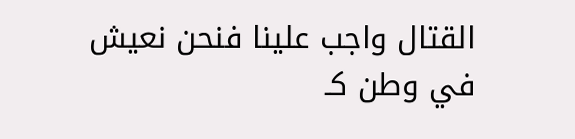القتال واجب علينا فنحن نعيش في وطن كـ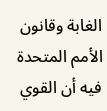الغابة وقانون الأمم المتحدة فيه أن القوي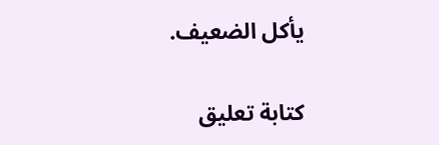يأكل الضعيف.

كتابة تعليق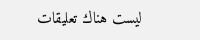ليست هناك تعليقات